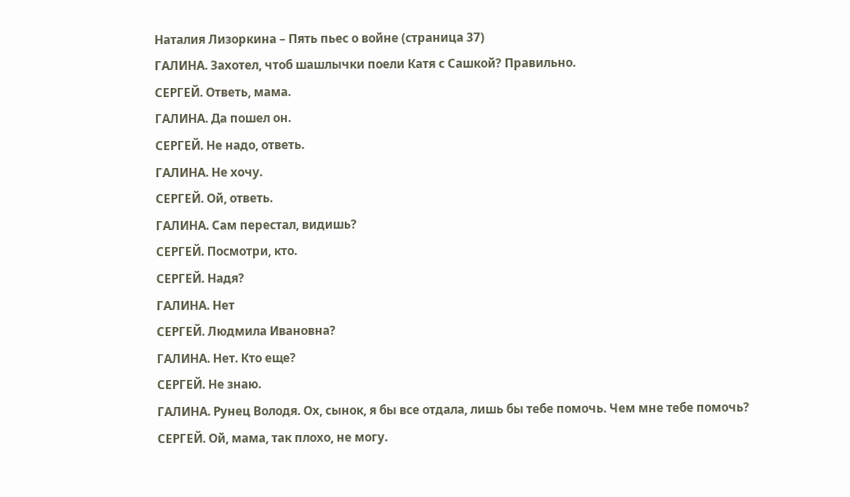Наталия Лизоркина – Пять пьес о войне (страница 37)
ГАЛИНА. Захотел, чтоб шашлычки поели Катя с Сашкой? Правильно.
СЕРГЕЙ. Ответь, мама.
ГАЛИНА. Да пошел он.
СЕРГЕЙ. Не надо, ответь.
ГАЛИНА. Не хочу.
СЕРГЕЙ. Ой, ответь.
ГАЛИНА. Сам перестал, видишь?
СЕРГЕЙ. Посмотри, кто.
СЕРГЕЙ. Надя?
ГАЛИНА. Нет
СЕРГЕЙ. Людмила Ивановна?
ГАЛИНА. Нет. Кто еще?
СЕРГЕЙ. Не знаю.
ГАЛИНА. Рунец Володя. Ох, сынок, я бы все отдала, лишь бы тебе помочь. Чем мне тебе помочь?
СЕРГЕЙ. Ой, мама, так плохо, не могу.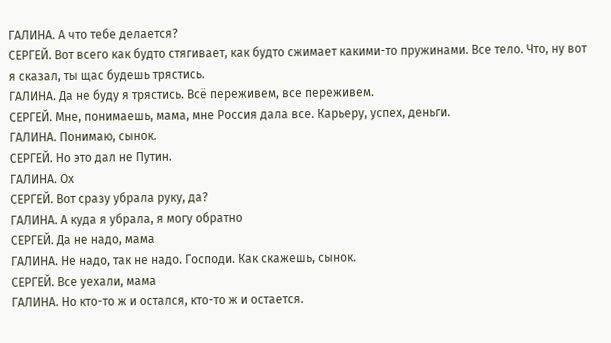ГАЛИНА. А что тебе делается?
СЕРГЕЙ. Вот всего как будто стягивает, как будто сжимает какими-то пружинами. Все тело. Что, ну вот я сказал, ты щас будешь трястись.
ГАЛИНА. Да не буду я трястись. Всё переживем, все переживем.
СЕРГЕЙ. Мне, понимаешь, мама, мне Россия дала все. Карьеру, успех, деньги.
ГАЛИНА. Понимаю, сынок.
СЕРГЕЙ. Но это дал не Путин.
ГАЛИНА. Ох
СЕРГЕЙ. Вот сразу убрала руку, да?
ГАЛИНА. А куда я убрала, я могу обратно
СЕРГЕЙ. Да не надо, мама
ГАЛИНА. Не надо, так не надо. Господи. Как скажешь, сынок.
СЕРГЕЙ. Все уехали, мама
ГАЛИНА. Но кто-то ж и остался, кто-то ж и остается.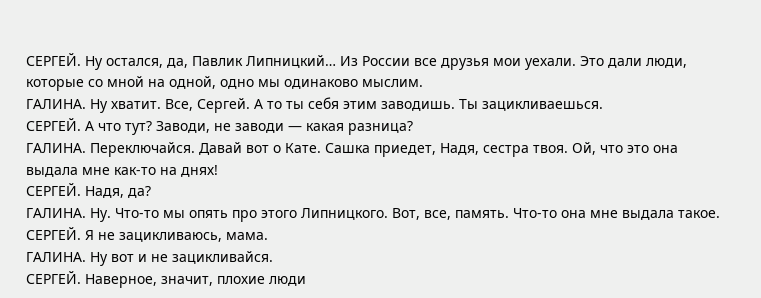СЕРГЕЙ. Ну остался, да, Павлик Липницкий… Из России все друзья мои уехали. Это дали люди, которые со мной на одной, одно мы одинаково мыслим.
ГАЛИНА. Ну хватит. Все, Сергей. А то ты себя этим заводишь. Ты зацикливаешься.
СЕРГЕЙ. А что тут? Заводи, не заводи — какая разница?
ГАЛИНА. Переключайся. Давай вот о Кате. Сашка приедет, Надя, сестра твоя. Ой, что это она выдала мне как-то на днях!
СЕРГЕЙ. Надя, да?
ГАЛИНА. Ну. Что-то мы опять про этого Липницкого. Вот, все, память. Что-то она мне выдала такое.
СЕРГЕЙ. Я не зацикливаюсь, мама.
ГАЛИНА. Ну вот и не зацикливайся.
СЕРГЕЙ. Наверное, значит, плохие люди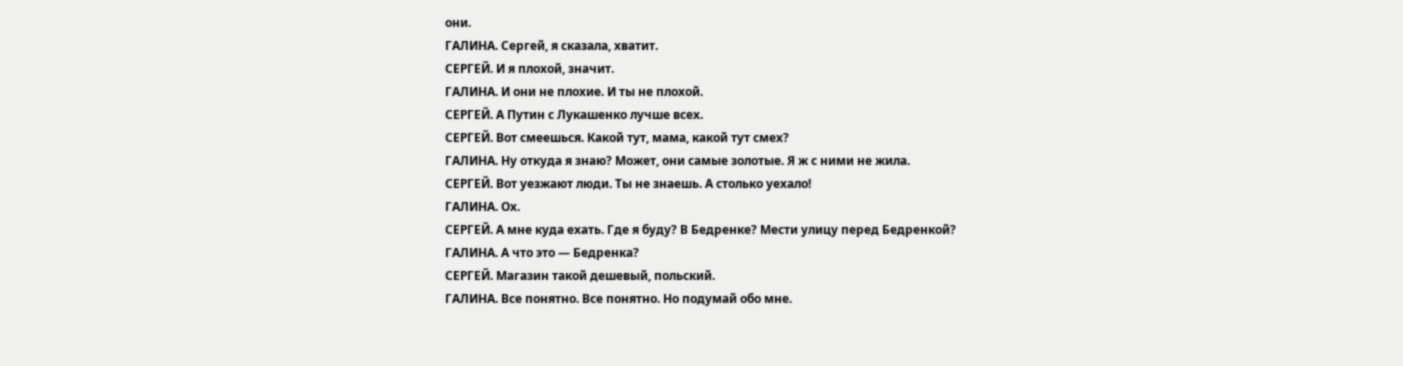они.
ГАЛИНА. Сергей, я сказала, хватит.
СЕРГЕЙ. И я плохой, значит.
ГАЛИНА. И они не плохие. И ты не плохой.
СЕРГЕЙ. А Путин с Лукашенко лучше всех.
СЕРГЕЙ. Вот смеешься. Какой тут, мама, какой тут смех?
ГАЛИНА. Ну откуда я знаю? Может, они самые золотые. Я ж с ними не жила.
СЕРГЕЙ. Вот уезжают люди. Ты не знаешь. А столько уехало!
ГАЛИНА. Ох.
СЕРГЕЙ. А мне куда ехать. Где я буду? В Бедренке? Мести улицу перед Бедренкой?
ГАЛИНА. А что это — Бедренка?
СЕРГЕЙ. Магазин такой дешевый, польский.
ГАЛИНА. Все понятно. Все понятно. Но подумай обо мне.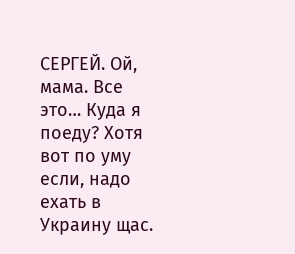СЕРГЕЙ. Ой, мама. Все это… Куда я поеду? Хотя вот по уму если, надо ехать в Украину щас.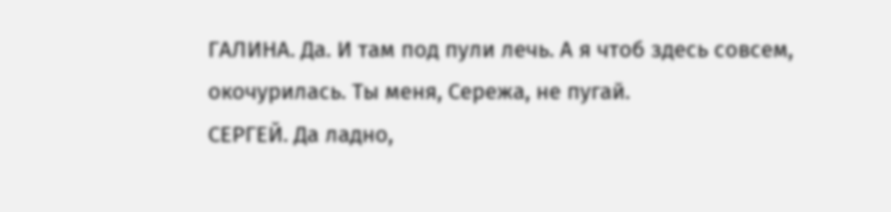ГАЛИНА. Да. И там под пули лечь. А я чтоб здесь совсем, окочурилась. Ты меня, Сережа, не пугай.
СЕРГЕЙ. Да ладно,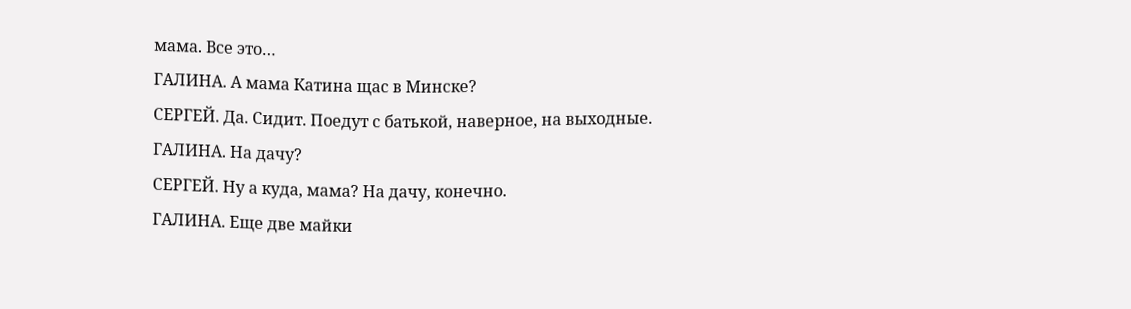мама. Все это…
ГАЛИНА. А мама Катина щас в Минске?
СЕРГЕЙ. Да. Сидит. Поедут с батькой, наверное, на выходные.
ГАЛИНА. На дачу?
СЕРГЕЙ. Ну а куда, мама? На дачу, конечно.
ГАЛИНА. Еще две майки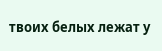твоих белых лежат у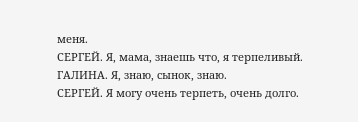меня.
СЕРГЕЙ. Я, мама, знаешь что, я терпеливый.
ГАЛИНА. Я, знаю, сынок, знаю.
СЕРГЕЙ. Я могу очень терпеть, очень долго.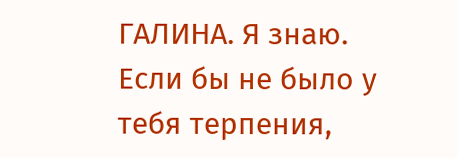ГАЛИНА. Я знаю. Если бы не было у тебя терпения,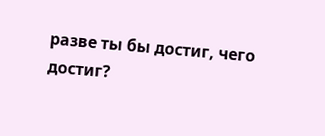разве ты бы достиг, чего достиг?